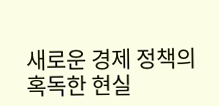새로운 경제 정책의 혹독한 현실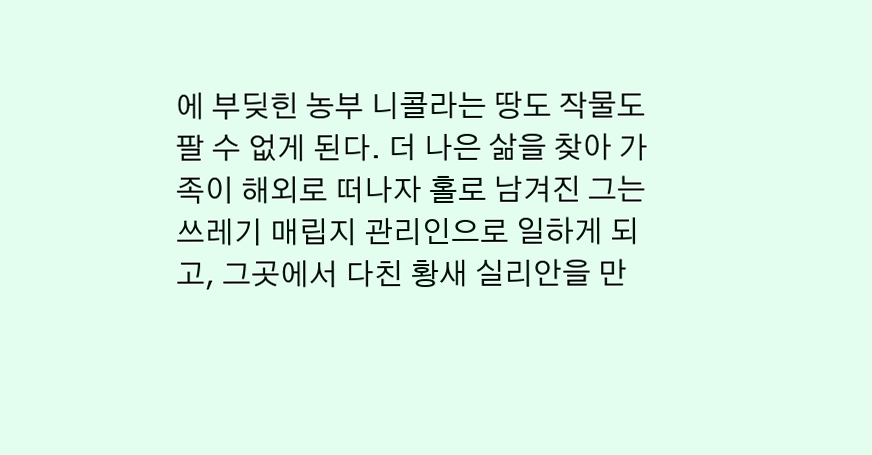에 부딪힌 농부 니콜라는 땅도 작물도 팔 수 없게 된다. 더 나은 삶을 찾아 가족이 해외로 떠나자 홀로 남겨진 그는 쓰레기 매립지 관리인으로 일하게 되고, 그곳에서 다친 황새 실리안을 만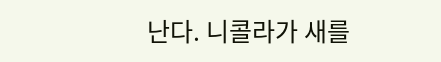난다. 니콜라가 새를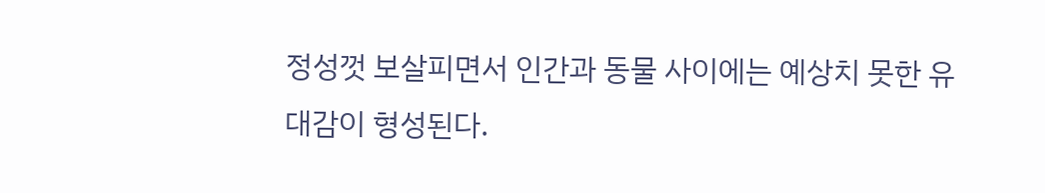정성껏 보살피면서 인간과 동물 사이에는 예상치 못한 유대감이 형성된다.